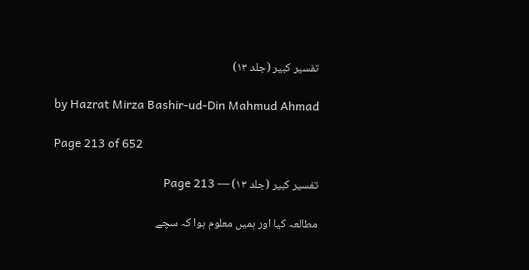تفسیر کبیر (جلد ۱۳)

by Hazrat Mirza Bashir-ud-Din Mahmud Ahmad

Page 213 of 652

تفسیر کبیر (جلد ۱۳) — Page 213

مطالعہ کیا اور ہمیں معلوم ہوا کہ سچے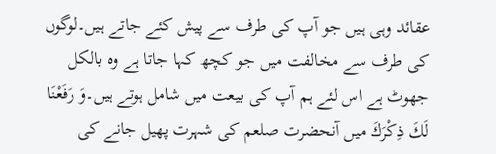عقائد وہی ہیں جو آپ کی طرف سے پیش کئے جاتے ہیں۔لوگوں کی طرف سے مخالفت میں جو کچھ کہا جاتا ہے وہ بالکل جھوٹ ہے اس لئے ہم آپ کی بیعت میں شامل ہوتے ہیں۔وَ رَفَعْنَا لَكَ ذِكْرَكَ میں آنحضرت صلعم کی شہرت پھیل جانے کی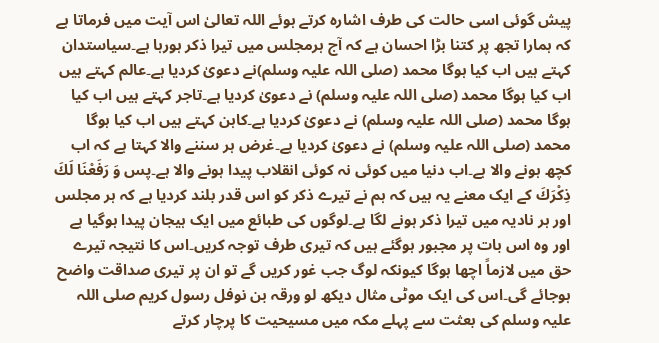پیش گوئی اسی حالت کی طرف اشارہ کرتے ہوئے اللہ تعالیٰ اس آیت میں فرماتا ہے کہ ہمارا تجھ پر کتنا بڑا احسان ہے کہ آج ہرمجلس میں تیرا ذکر ہورہا ہے۔سیاستدان کہتے ہیں اب کیا ہوگا محمد (صلی اللہ علیہ وسلم)نے دعویٰ کردیا ہے۔عالم کہتے ہیں اب کیا ہوگا محمد (صلی اللہ علیہ وسلم) نے دعویٰ کردیا ہے۔تاجر کہتے ہیں اب کیا ہوگا محمد (صلی اللہ علیہ وسلم) نے دعویٰ کردیا ہے۔کاہن کہتے ہیں اب کیا ہوگا محمد (صلی اللہ علیہ وسلم) نے دعویٰ کردیا ہے۔غرض ہر سننے والا کہتا ہے کہ اب کچھ ہونے والا ہے۔اب دنیا میں کوئی نہ کوئی انقلاب پیدا ہونے والا ہے۔پس وَ رَفَعْنَا لَكَ ذِكْرَكَ کے ایک معنے یہ ہیں کہ ہم نے تیرے ذکر کو اس قدر بلند کردیا ہے کہ ہر مجلس اور ہر نادیہ میں تیرا ذکر ہونے لگا ہے۔لوگوں کی طبائع میں ایک ہیجان پیدا ہوگیا ہے اور وہ اس بات پر مجبور ہوگئے ہیں کہ تیری طرف توجہ کریں۔اس کا نتیجہ تیرے حق میں لازماً اچھا ہوگا کیونکہ لوگ جب غور کریں گے تو ان پر تیری صداقت واضح ہوجائے گی۔اس کی ایک موٹی مثال دیکھ لو ورقہ بن نوفل رسول کریم صلی اللہ علیہ وسلم کی بعثت سے پہلے مکہ میں مسیحیت کا پرچار کرتے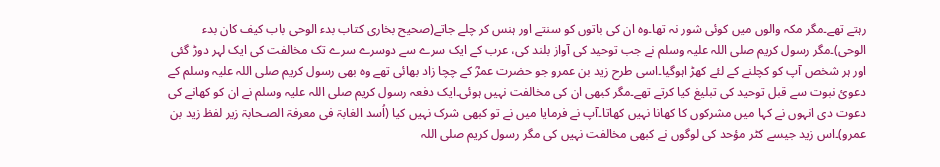رہتے تھے۔مگر مکہ والوں میں کوئی شور نہ تھا۔وہ ان کی باتوں کو سنتے اور ہنس کر چلے جاتے(صحیح بخاری کتاب بدء الوحی باب کیف کان بدء الوحی)۔مگر رسول کریم صلی اللہ علیہ وسلم نے جب توحید کی آواز بلند کی، عرب کے ایک سرے سے دوسرے سرے تک مخالفت کی ایک لہر دوڑ گئی اور ہر شخص آپ کو کچلنے کے لئے کھڑ اہوگیا۔اسی طرح زید بن عمرو جو حضرت عمرؓ کے چچا زاد بھائی تھے وہ بھی رسول کریم صلی اللہ علیہ وسلم کے دعویٔ نبوت سے قبل توحید کی تبلیغ کیا کرتے تھے۔مگر کبھی ان کی مخالفت نہیں ہوئی۔ایک دفعہ رسول کریم صلی اللہ علیہ وسلم نے ان کو کھانے کی دعوت دی انہوں نے کہا میں مشرکوں کا کھانا نہیں کھاتا۔آپ نے فرمایا میں نے تو کبھی شرک نہیں کیا (اُسد الغابۃ فی معرفۃ الصـحابۃ زیر لفظ زید بن عمرو)۔اس زید جیسے کٹر مؤحد کی لوگوں نے کبھی مخالفت نہیں کی مگر رسول کریم صلی اللہ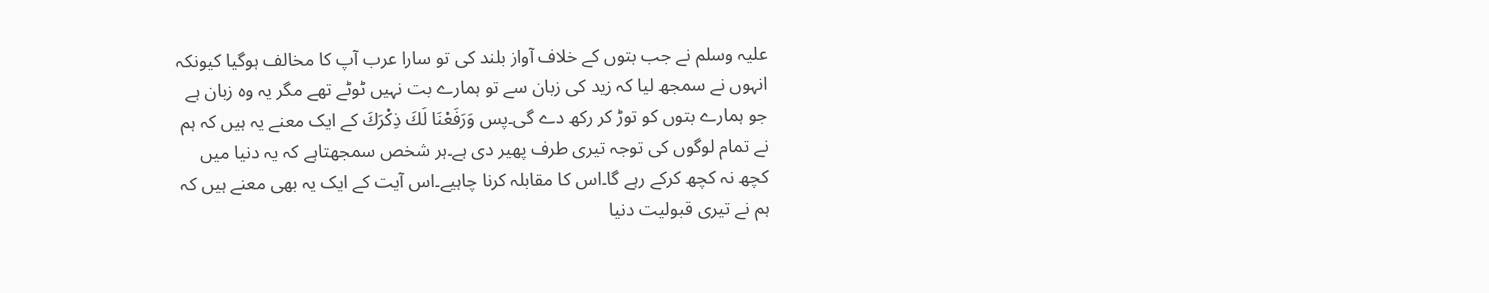علیہ وسلم نے جب بتوں کے خلاف آواز بلند کی تو سارا عرب آپ کا مخالف ہوگیا کیونکہ انہوں نے سمجھ لیا کہ زید کی زبان سے تو ہمارے بت نہیں ٹوٹے تھے مگر یہ وہ زبان ہے جو ہمارے بتوں کو توڑ کر رکھ دے گی۔پس وَرَفَعْنَا لَكَ ذِكْرَكَ کے ایک معنے یہ ہیں کہ ہم نے تمام لوگوں کی توجہ تیری طرف پھیر دی ہے۔ہر شخص سمجھتاہے کہ یہ دنیا میں کچھ نہ کچھ کرکے رہے گا۔اس کا مقابلہ کرنا چاہیے۔اس آیت کے ایک یہ بھی معنے ہیں کہ ہم نے تیری قبولیت دنیا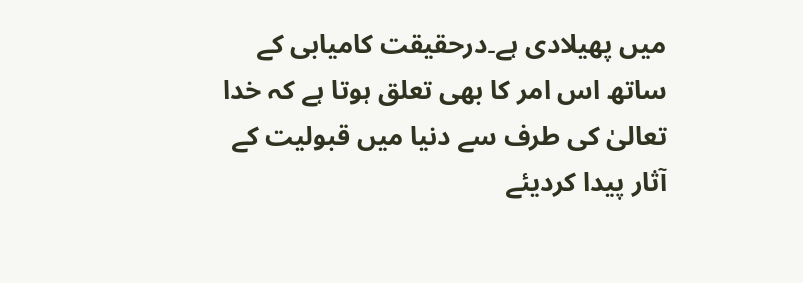میں پھیلادی ہے۔درحقیقت کامیابی کے ساتھ اس امر کا بھی تعلق ہوتا ہے کہ خدا تعالیٰ کی طرف سے دنیا میں قبولیت کے آثار پیدا کردیئے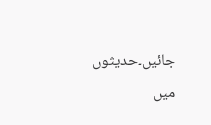جائیں۔حدیثوں میں